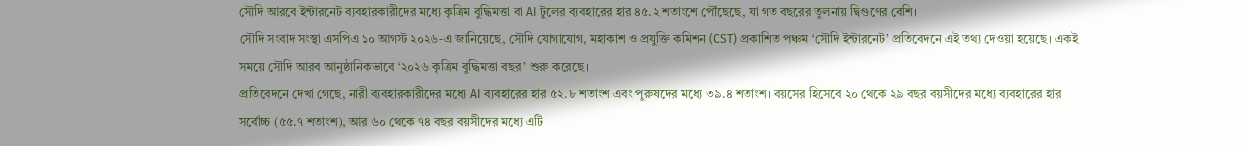সৌদি আরবে ইন্টারনেট ব্যবহারকারীদের মধ্যে কৃত্রিম বুদ্ধিমত্তা বা AI টুলের ব্যবহারের হার ৪৫.২ শতাংশে পৌঁছেছে, যা গত বছরের তুলনায় দ্বিগুণের বেশি।
সৌদি সংবাদ সংস্থা এসপিএ ১০ আগস্ট ২০২৬-এ জানিয়েছে, সৌদি যোগাযোগ, মহাকাশ ও প্রযুক্তি কমিশন (CST) প্রকাশিত পঞ্চম ‘সৌদি ইন্টারনেট’ প্রতিবেদনে এই তথ্য দেওয়া হয়েছে। একই সময়ে সৌদি আরব আনুষ্ঠানিকভাবে ‘২০২৬ কৃত্রিম বুদ্ধিমত্তা বছর’ শুরু করেছে।
প্রতিবেদনে দেখা গেছে, নারী ব্যবহারকারীদের মধ্যে AI ব্যবহারের হার ৫২.৮ শতাংশ এবং পুরুষদের মধ্যে ৩৯.৪ শতাংশ। বয়সের হিসেবে ২০ থেকে ২৯ বছর বয়সীদের মধ্যে ব্যবহারের হার সর্বোচ্চ (৫৫.৭ শতাংশ), আর ৬০ থেকে ৭৪ বছর বয়সীদের মধ্যে এটি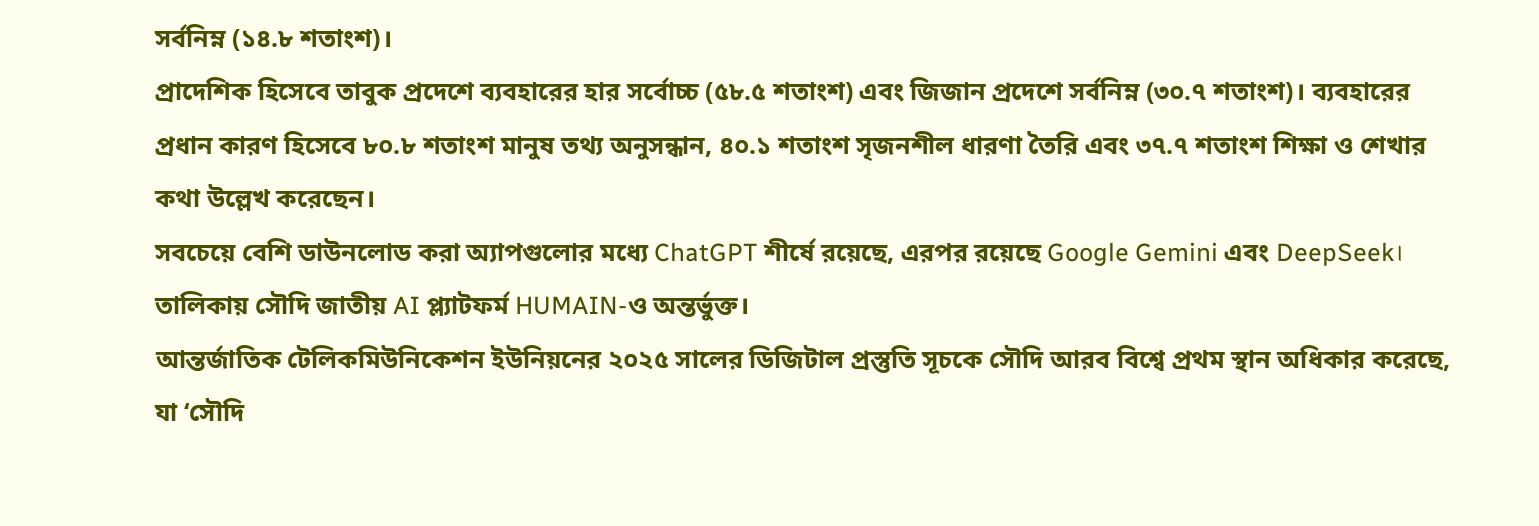সর্বনিম্ন (১৪.৮ শতাংশ)।
প্রাদেশিক হিসেবে তাবুক প্রদেশে ব্যবহারের হার সর্বোচ্চ (৫৮.৫ শতাংশ) এবং জিজান প্রদেশে সর্বনিম্ন (৩০.৭ শতাংশ)। ব্যবহারের প্রধান কারণ হিসেবে ৮০.৮ শতাংশ মানুষ তথ্য অনুসন্ধান, ৪০.১ শতাংশ সৃজনশীল ধারণা তৈরি এবং ৩৭.৭ শতাংশ শিক্ষা ও শেখার কথা উল্লেখ করেছেন।
সবচেয়ে বেশি ডাউনলোড করা অ্যাপগুলোর মধ্যে ChatGPT শীর্ষে রয়েছে, এরপর রয়েছে Google Gemini এবং DeepSeek। তালিকায় সৌদি জাতীয় AI প্ল্যাটফর্ম HUMAIN-ও অন্তর্ভুক্ত।
আন্তর্জাতিক টেলিকমিউনিকেশন ইউনিয়নের ২০২৫ সালের ডিজিটাল প্রস্তুতি সূচকে সৌদি আরব বিশ্বে প্রথম স্থান অধিকার করেছে, যা ‘সৌদি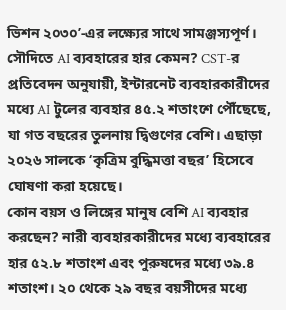ভিশন ২০৩০’-এর লক্ষ্যের সাথে সামঞ্জস্যপূর্ণ।
সৌদিতে AI ব্যবহারের হার কেমন? CST-র প্রতিবেদন অনুযায়ী, ইন্টারনেট ব্যবহারকারীদের মধ্যে AI টুলের ব্যবহার ৪৫.২ শতাংশে পৌঁছেছে, যা গত বছরের তুলনায় দ্বিগুণের বেশি। এছাড়া ২০২৬ সালকে ‘কৃত্রিম বুদ্ধিমত্তা বছর’ হিসেবে ঘোষণা করা হয়েছে।
কোন বয়স ও লিঙ্গের মানুষ বেশি AI ব্যবহার করছেন? নারী ব্যবহারকারীদের মধ্যে ব্যবহারের হার ৫২.৮ শতাংশ এবং পুরুষদের মধ্যে ৩৯.৪ শতাংশ। ২০ থেকে ২৯ বছর বয়সীদের মধ্যে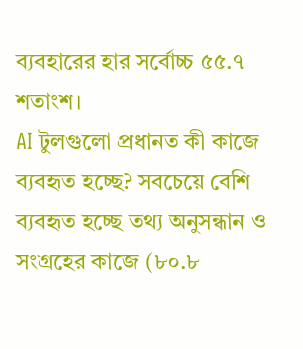ব্যবহারের হার সর্বোচ্চ ৫৫.৭ শতাংশ।
AI টুলগুলো প্রধানত কী কাজে ব্যবহৃত হচ্ছে? সবচেয়ে বেশি ব্যবহৃত হচ্ছে তথ্য অনুসন্ধান ও সংগ্রহের কাজে (৮০.৮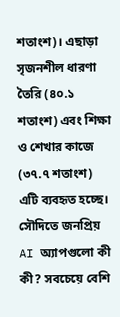শতাংশ)। এছাড়া সৃজনশীল ধারণা তৈরি (৪০.১ শতাংশ) এবং শিক্ষা ও শেখার কাজে (৩৭.৭ শতাংশ) এটি ব্যবহৃত হচ্ছে।
সৌদিতে জনপ্রিয় AI অ্যাপগুলো কী কী? সবচেয়ে বেশি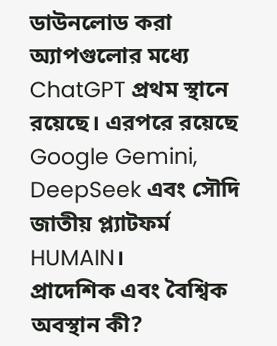ডাউনলোড করা অ্যাপগুলোর মধ্যে ChatGPT প্রথম স্থানে রয়েছে। এরপরে রয়েছে Google Gemini, DeepSeek এবং সৌদি জাতীয় প্ল্যাটফর্ম HUMAIN।
প্রাদেশিক এবং বৈশ্বিক অবস্থান কী?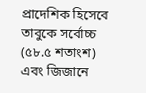প্রাদেশিক হিসেবে তাবুকে সর্বোচ্চ (৫৮.৫ শতাংশ) এবং জিজানে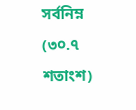সর্বনিম্ন (৩০.৭ শতাংশ)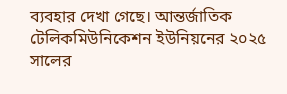ব্যবহার দেখা গেছে। আন্তর্জাতিক টেলিকমিউনিকেশন ইউনিয়নের ২০২৫ সালের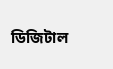ডিজিটাল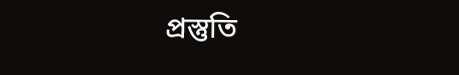প্রস্তুতি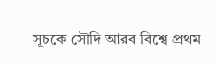সূচকে সৌদি আরব বিশ্বে প্রথম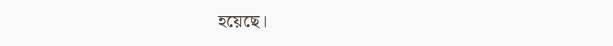হয়েছে।